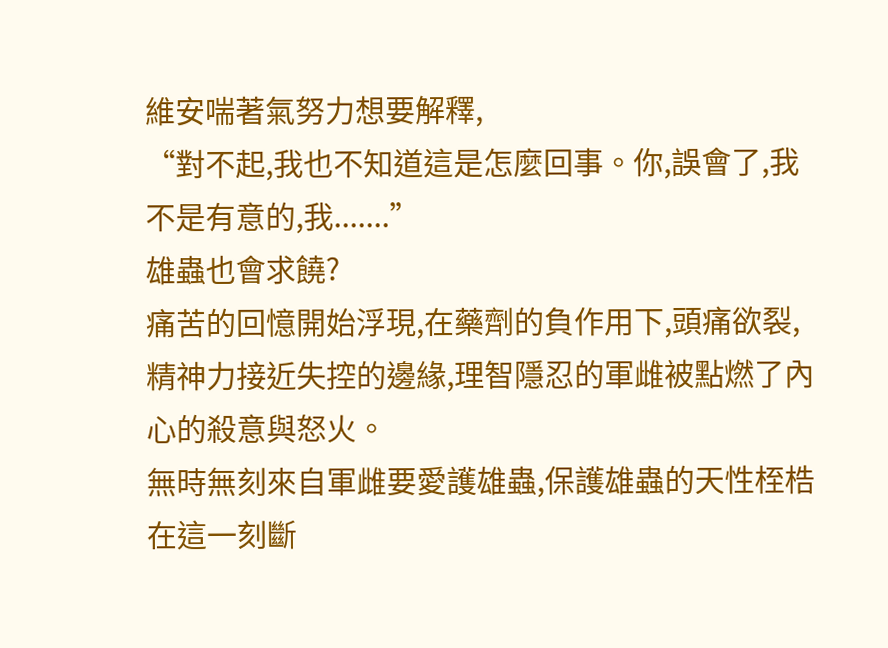維安喘著氣努力想要解釋,
“對不起,我也不知道這是怎麼回事。你,誤會了,我不是有意的,我.......”
雄蟲也會求饒?
痛苦的回憶開始浮現,在藥劑的負作用下,頭痛欲裂,精神力接近失控的邊緣,理智隱忍的軍雌被點燃了內心的殺意與怒火。
無時無刻來自軍雌要愛護雄蟲,保護雄蟲的天性桎梏在這一刻斷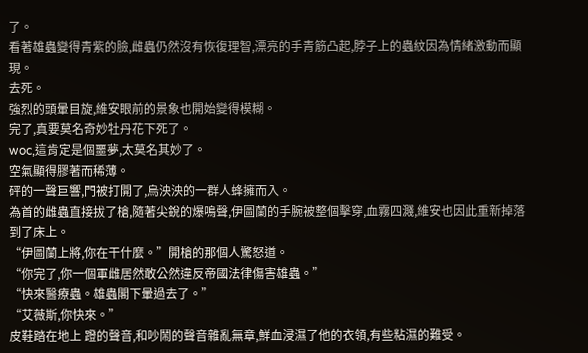了。
看著雄蟲變得青紫的臉,雌蟲仍然沒有恢復理智,漂亮的手青筋凸起,脖子上的蟲紋因為情緒激動而顯現。
去死。
強烈的頭暈目旋,維安眼前的景象也開始變得模糊。
完了,真要莫名奇妙牡丹花下死了。
woc,這肯定是個噩夢,太莫名其妙了。
空氣顯得膠著而稀薄。
砰的一聲巨響,門被打開了,烏泱泱的一群人蜂擁而入。
為首的雌蟲直接拔了槍,隨著尖銳的爆鳴聲,伊圖蘭的手腕被整個擊穿,血霧四濺,維安也因此重新掉落到了床上。
“伊圖蘭上將,你在干什麼。”開槍的那個人驚怒道。
“你完了,你一個軍雌居然敢公然違反帝國法律傷害雄蟲。”
“快來醫療蟲。雄蟲閣下暈過去了。”
“艾薇斯,你快來。”
皮鞋踏在地上 蹬的聲音,和吵鬧的聲音雜亂無章,鮮血浸濕了他的衣領,有些粘濕的難受。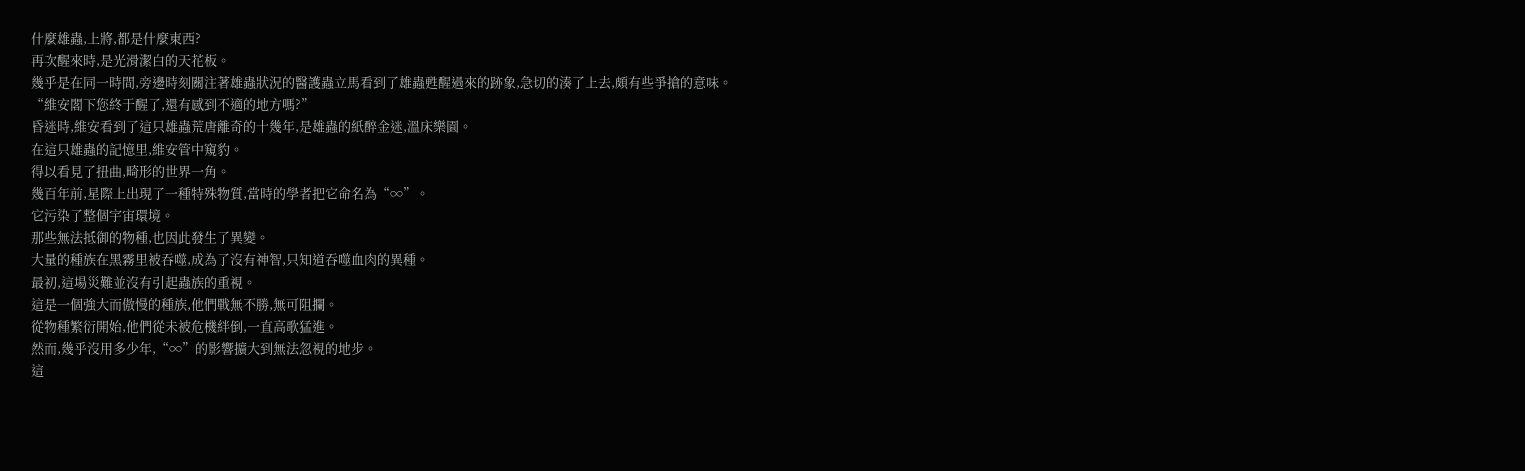什麼雄蟲,上將,都是什麼東西?
再次醒來時,是光滑潔白的天花板。
幾乎是在同一時間,旁邊時刻關注著雄蟲狀況的醫護蟲立馬看到了雄蟲甦醒過來的跡象,急切的湊了上去,頗有些爭搶的意味。
“維安閣下您終于醒了,還有感到不適的地方嗎?”
昏迷時,維安看到了這只雄蟲荒唐離奇的十幾年,是雄蟲的紙醉金迷,溫床樂園。
在這只雄蟲的記憶里,維安管中窺豹。
得以看見了扭曲,畸形的世界一角。
幾百年前,星際上出現了一種特殊物質,當時的學者把它命名為“∞”。
它污染了整個宇宙環境。
那些無法抵御的物種,也因此發生了異變。
大量的種族在黑霧里被吞噬,成為了沒有神智,只知道吞噬血肉的異種。
最初,這場災難並沒有引起蟲族的重視。
這是一個強大而傲慢的種族,他們戰無不勝,無可阻攔。
從物種繁衍開始,他們從未被危機絆倒,一直高歌猛進。
然而,幾乎沒用多少年,“∞”的影響擴大到無法忽視的地步。
這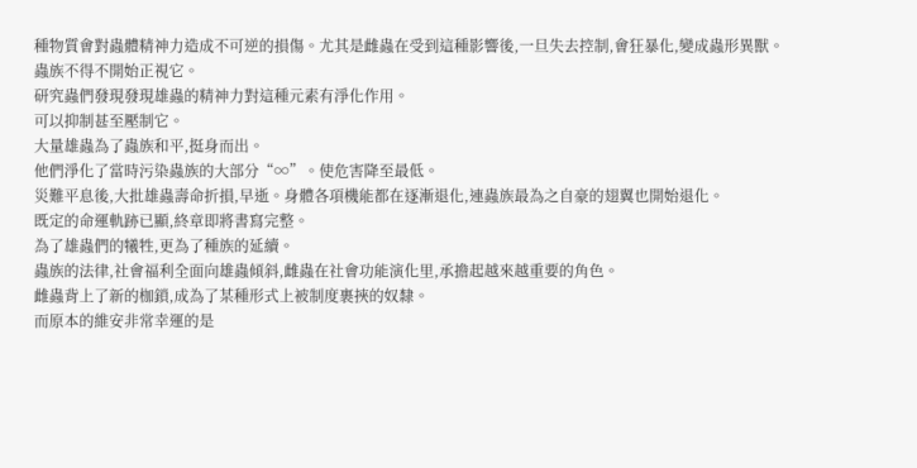種物質會對蟲體精神力造成不可逆的損傷。尤其是雌蟲在受到這種影響後,一旦失去控制,會狂暴化,變成蟲形異獸。
蟲族不得不開始正視它。
研究蟲們發現發現雄蟲的精神力對這種元素有淨化作用。
可以抑制甚至壓制它。
大量雄蟲為了蟲族和平,挺身而出。
他們淨化了當時污染蟲族的大部分“∞”。使危害降至最低。
災難平息後,大批雄蟲壽命折損,早逝。身體各項機能都在逐漸退化,連蟲族最為之自豪的翅翼也開始退化。
既定的命運軌跡已顯,終章即將書寫完整。
為了雄蟲們的犧牲,更為了種族的延續。
蟲族的法律,社會福利全面向雄蟲傾斜,雌蟲在社會功能演化里,承擔起越來越重要的角色。
雌蟲背上了新的枷鎖,成為了某種形式上被制度裹挾的奴隸。
而原本的維安非常幸運的是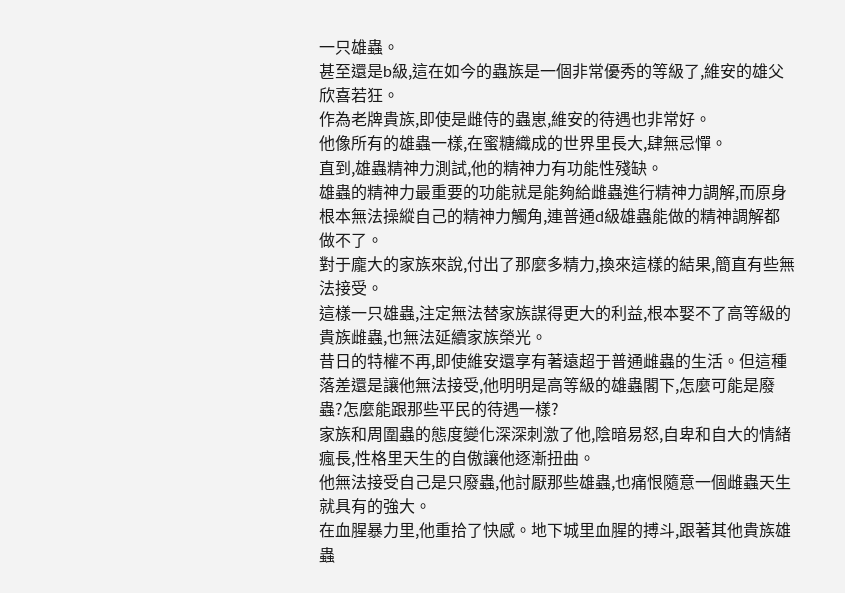一只雄蟲。
甚至還是b級,這在如今的蟲族是一個非常優秀的等級了,維安的雄父欣喜若狂。
作為老牌貴族,即使是雌侍的蟲崽,維安的待遇也非常好。
他像所有的雄蟲一樣,在蜜糖織成的世界里長大,肆無忌憚。
直到,雄蟲精神力測試,他的精神力有功能性殘缺。
雄蟲的精神力最重要的功能就是能夠給雌蟲進行精神力調解,而原身根本無法操縱自己的精神力觸角,連普通d級雄蟲能做的精神調解都做不了。
對于龐大的家族來說,付出了那麼多精力,換來這樣的結果,簡直有些無法接受。
這樣一只雄蟲,注定無法替家族謀得更大的利益,根本娶不了高等級的貴族雌蟲,也無法延續家族榮光。
昔日的特權不再,即使維安還享有著遠超于普通雌蟲的生活。但這種落差還是讓他無法接受,他明明是高等級的雄蟲閣下,怎麼可能是廢蟲?怎麼能跟那些平民的待遇一樣?
家族和周圍蟲的態度變化深深刺激了他,陰暗易怒,自卑和自大的情緒瘋長,性格里天生的自傲讓他逐漸扭曲。
他無法接受自己是只廢蟲,他討厭那些雄蟲,也痛恨隨意一個雌蟲天生就具有的強大。
在血腥暴力里,他重拾了快感。地下城里血腥的搏斗,跟著其他貴族雄蟲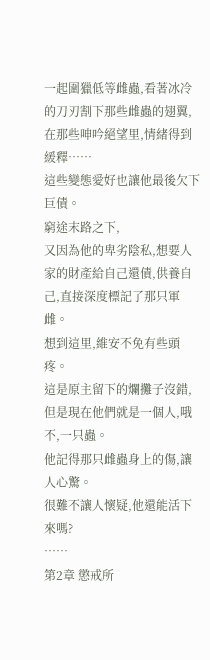一起圍獵低等雌蟲,看著冰冷的刀刃割下那些雌蟲的翅翼,在那些呻吟絕望里,情緒得到緩釋……
這些變態愛好也讓他最後欠下巨債。
窮途末路之下,
又因為他的卑劣陰私,想要人家的財產給自己還債,供養自己,直接深度標記了那只軍雌。
想到這里,維安不免有些頭疼。
這是原主留下的爛攤子沒錯,但是現在他們就是一個人,哦不,一只蟲。
他記得那只雌蟲身上的傷,讓人心驚。
很難不讓人懷疑,他還能活下來嗎?
……
第2章 懲戒所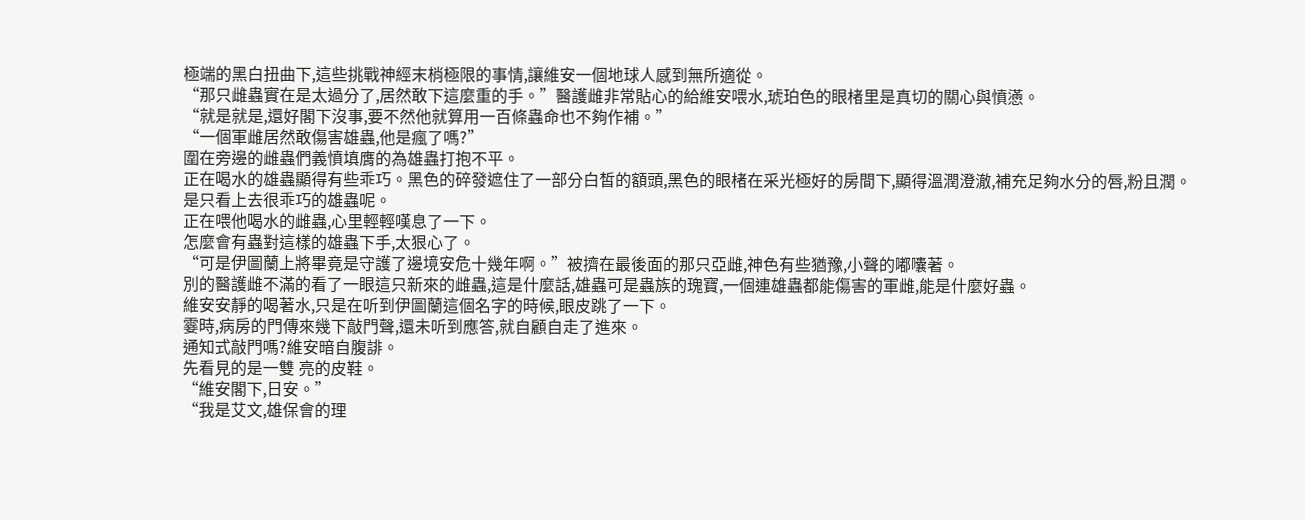極端的黑白扭曲下,這些挑戰神經末梢極限的事情,讓維安一個地球人感到無所適從。
“那只雌蟲實在是太過分了,居然敢下這麼重的手。”醫護雌非常貼心的給維安喂水,琥珀色的眼楮里是真切的關心與憤懣。
“就是就是,還好閣下沒事,要不然他就算用一百條蟲命也不夠作補。”
“一個軍雌居然敢傷害雄蟲,他是瘋了嗎?”
圍在旁邊的雌蟲們義憤填膺的為雄蟲打抱不平。
正在喝水的雄蟲顯得有些乖巧。黑色的碎發遮住了一部分白皙的額頭,黑色的眼楮在采光極好的房間下,顯得溫潤澄澈,補充足夠水分的唇,粉且潤。
是只看上去很乖巧的雄蟲呢。
正在喂他喝水的雌蟲,心里輕輕嘆息了一下。
怎麼會有蟲對這樣的雄蟲下手,太狠心了。
“可是伊圖蘭上將畢竟是守護了邊境安危十幾年啊。”被擠在最後面的那只亞雌,神色有些猶豫,小聲的嘟囔著。
別的醫護雌不滿的看了一眼這只新來的雌蟲,這是什麼話,雄蟲可是蟲族的瑰寶,一個連雄蟲都能傷害的軍雌,能是什麼好蟲。
維安安靜的喝著水,只是在听到伊圖蘭這個名字的時候,眼皮跳了一下。
霎時,病房的門傳來幾下敲門聲,還未听到應答,就自顧自走了進來。
通知式敲門嗎?維安暗自腹誹。
先看見的是一雙 亮的皮鞋。
“維安閣下,日安。”
“我是艾文,雄保會的理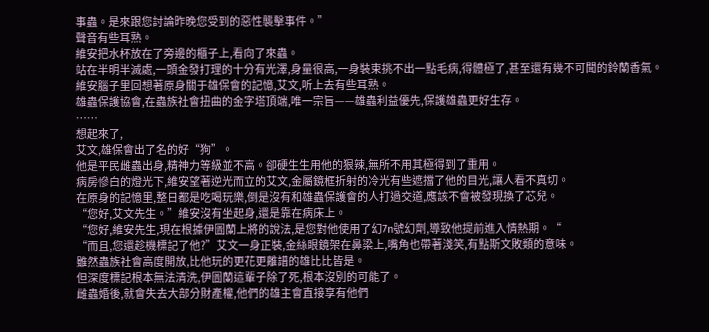事蟲。是來跟您討論昨晚您受到的惡性襲擊事件。”
聲音有些耳熟。
維安把水杯放在了旁邊的櫃子上,看向了來蟲。
站在半明半滅處,一頭金發打理的十分有光澤,身量很高,一身裝束挑不出一點毛病,得體極了,甚至還有幾不可聞的鈴蘭香氣。
維安腦子里回想著原身關于雄保會的記憶,艾文,听上去有些耳熟。
雄蟲保護協會,在蟲族社會扭曲的金字塔頂端,唯一宗旨——雄蟲利益優先,保護雄蟲更好生存。
……
想起來了,
艾文,雄保會出了名的好“狗”。
他是平民雌蟲出身,精神力等級並不高。卻硬生生用他的狠辣,無所不用其極得到了重用。
病房慘白的燈光下,維安望著逆光而立的艾文,金屬鏡框折射的冷光有些遮擋了他的目光,讓人看不真切。
在原身的記憶里,整日都是吃喝玩樂,倒是沒有和雄蟲保護會的人打過交道,應該不會被發現換了芯兒。
“您好,艾文先生。”維安沒有坐起身,還是靠在病床上。
“您好,維安先生,現在根據伊圖蘭上將的說法,是您對他使用了幻7n號幻劑,導致他提前進入情熱期。“
“而且,您還趁機標記了他?”艾文一身正裝,金絲眼鏡架在鼻梁上,嘴角也帶著淺笑,有點斯文敗類的意味。
雖然蟲族社會高度開放,比他玩的更花更離譜的雄比比皆是。
但深度標記根本無法清洗,伊圖蘭這輩子除了死,根本沒別的可能了。
雌蟲婚後,就會失去大部分財產權,他們的雄主會直接享有他們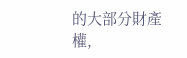的大部分財產權,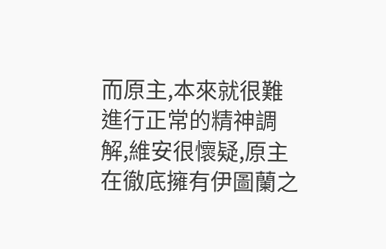而原主,本來就很難進行正常的精神調解,維安很懷疑,原主在徹底擁有伊圖蘭之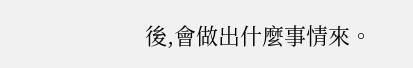後,會做出什麼事情來。